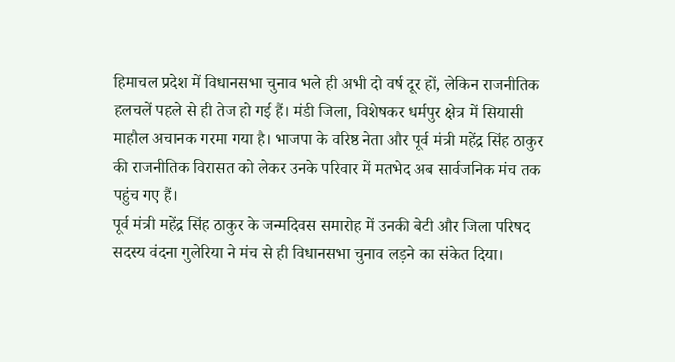हिमाचल प्रदेश में विधानसभा चुनाव भले ही अभी दो वर्ष दूर हों, लेकिन राजनीतिक हलचलें पहले से ही तेज हो गई हैं। मंडी जिला, विशेषकर धर्मपुर क्षेत्र में सियासी माहौल अचानक गरमा गया है। भाजपा के वरिष्ठ नेता और पूर्व मंत्री महेंद्र सिंह ठाकुर की राजनीतिक विरासत को लेकर उनके परिवार में मतभेद अब सार्वजनिक मंच तक पहुंच गए हैं।
पूर्व मंत्री महेंद्र सिंह ठाकुर के जन्मदिवस समारोह में उनकी बेटी और जिला परिषद सदस्य वंदना गुलेरिया ने मंच से ही विधानसभा चुनाव लड़ने का संकेत दिया।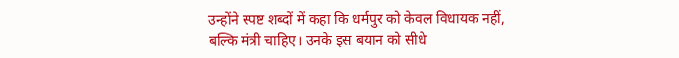उन्होंने स्पष्ट शब्दों में कहा कि धर्मपुर को केवल विधायक नहीं, बल्कि मंत्री चाहिए। उनके इस बयान को सीधे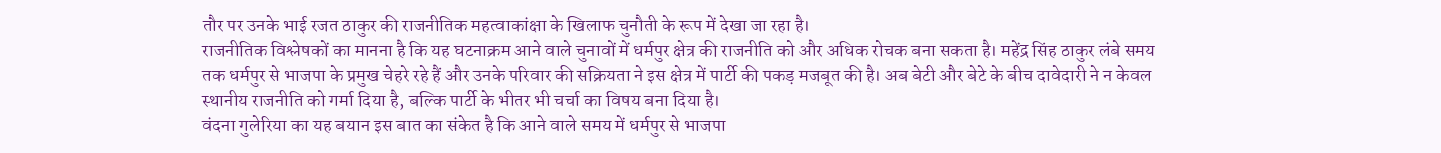तौर पर उनके भाई रजत ठाकुर की राजनीतिक महत्वाकांक्षा के खिलाफ चुनौती के रूप में देखा जा रहा है।
राजनीतिक विश्लेषकों का मानना है कि यह घटनाक्रम आने वाले चुनावों में धर्मपुर क्षेत्र की राजनीति को और अधिक रोचक बना सकता है। महेंद्र सिंह ठाकुर लंबे समय तक धर्मपुर से भाजपा के प्रमुख चेहरे रहे हैं और उनके परिवार की सक्रियता ने इस क्षेत्र में पार्टी की पकड़ मजबूत की है। अब बेटी और बेटे के बीच दावेदारी ने न केवल स्थानीय राजनीति को गर्मा दिया है, बल्कि पार्टी के भीतर भी चर्चा का विषय बना दिया है।
वंदना गुलेरिया का यह बयान इस बात का संकेत है कि आने वाले समय में धर्मपुर से भाजपा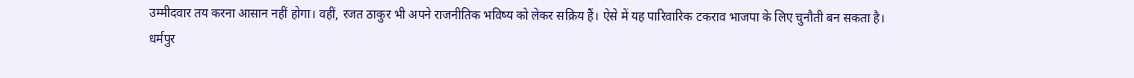उम्मीदवार तय करना आसान नहीं होगा। वहीं, रजत ठाकुर भी अपने राजनीतिक भविष्य को लेकर सक्रिय हैं। ऐसे में यह पारिवारिक टकराव भाजपा के लिए चुनौती बन सकता है।
धर्मपुर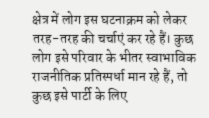क्षेत्र में लोग इस घटनाक्रम को लेकर तरह-तरह की चर्चाएं कर रहे हैं। कुछ लोग इसे परिवार के भीतर स्वाभाविक राजनीतिक प्रतिस्पर्धा मान रहे हैं, तो कुछ इसे पार्टी के लिए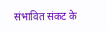संभावित संकट के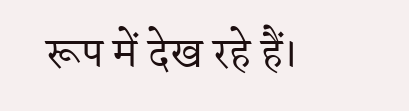रूप में देख रहे हैं।